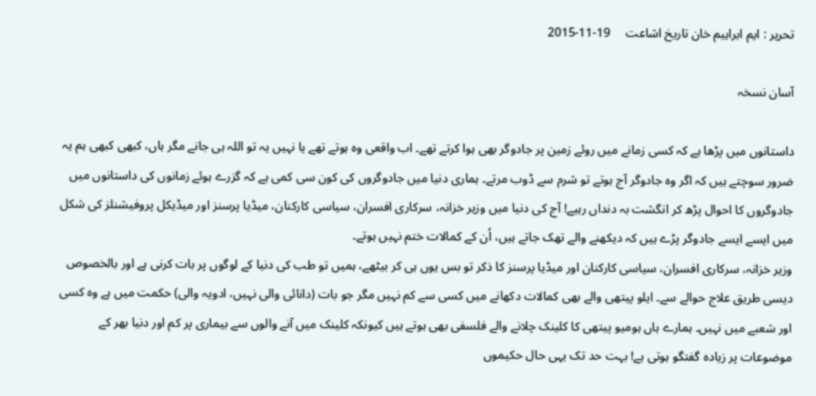تحریر : ایم ابراہیم خان تاریخ اشاعت     19-11-2015

آسان نسخہ

داستانوں میں پڑھا ہے کہ کسی زمانے میں روئے زمین پر جادوگر بھی ہوا کرتے تھے۔ اب واقعی وہ ہوتے تھے یا نہیں یہ تو اللہ ہی جانے مگر ہاں، کبھی کبھی ہم یہ ضرور سوچتے ہیں کہ اگر وہ جادوگر آج ہوتے تو شرم سے ڈوب مرتے۔ ہماری دنیا میں جادوگروں کی کون سی کمی ہے کہ گزرے ہوئے زمانوں کی داستانوں میں جادوگروں کا احوال پڑھ کر انگشت بہ دنداں رہیے! آج کی دنیا میں وزیر خزانہ، سرکاری افسران، سیاسی کارکنان، میڈیا پرسنز اور میڈیکل پروفیشنلز کی شکل میں ایسے ایسے جادوگر پڑے ہیں کہ دیکھنے والے تھک جاتے ہیں، اُن کے کمالات ختم نہیں ہوتے۔
وزیر خزانہ، سرکاری افسران، سیاسی کارکنان اور میڈیا پرسنز کا ذکر تو بس یوں ہی کر بیٹھے، ہمیں تو طب کی دنیا کے لوگوں پر بات کرنی ہے اور بالخصوص دیسی طریق علاج حوالے سے۔ ایلو پیتھی والے بھی کمالات دکھانے میں کسی سے کم نہیں مگر جو بات (دانائی والی نہیں، ادویہ والی) حکمت میں ہے وہ کسی اور شعبے میں نہیں۔ ہمارے ہاں ہومیو پیتھی کا کلینک چلانے والے فلسفی بھی ہوتے ہیں کیونکہ کلینک میں آنے والوں سے بیماری پر کم اور دنیا بھر کے موضوعات پر زیادہ گفتگو ہوتی ہے! بہت حد تک یہی حال حکیموں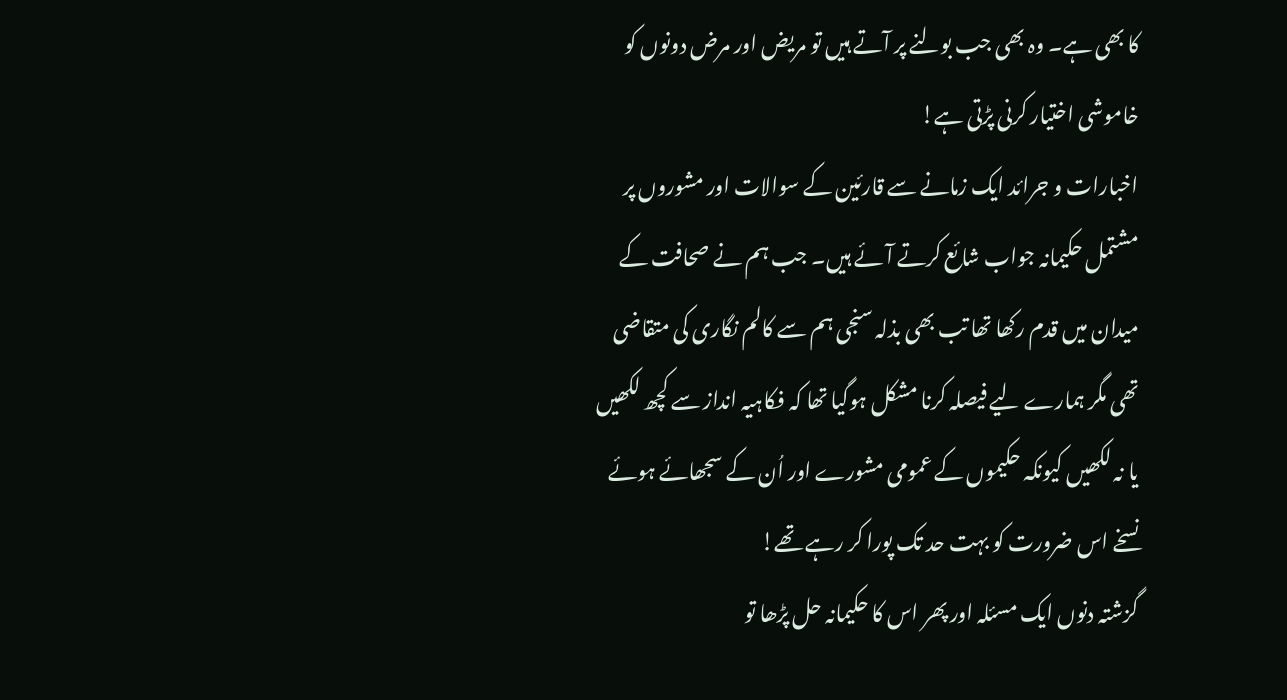کا بھی ہے۔ وہ بھی جب بولنے پر آتے ہیں تو مریض اور مرض دونوں کو خاموشی اختیار کرنی پڑتی ہے!
اخبارات و جرائد ایک زمانے سے قارئین کے سوالات اور مشوروں پر مشتمل حکیمانہ جواب شائع کرتے آئے ہیں۔ جب ہم نے صحافت کے میدان میں قدم رکھا تھا تب بھی بذلہ سنجی ہم سے کالم نگاری کی متقاضی تھی مگر ہمارے لیے فیصلہ کرنا مشکل ہوگیا تھا کہ فکاہیہ انداز سے کچھ لکھیں یا نہ لکھیں کیونکہ حکیموں کے عمومی مشورے اور اُن کے سجھائے ہوئے نسخے اس ضرورت کو بہت حد تک پورا کر رہے تھے!
گزشتہ دنوں ایک مسئلہ اور پھر اس کا حکیمانہ حل پڑھا تو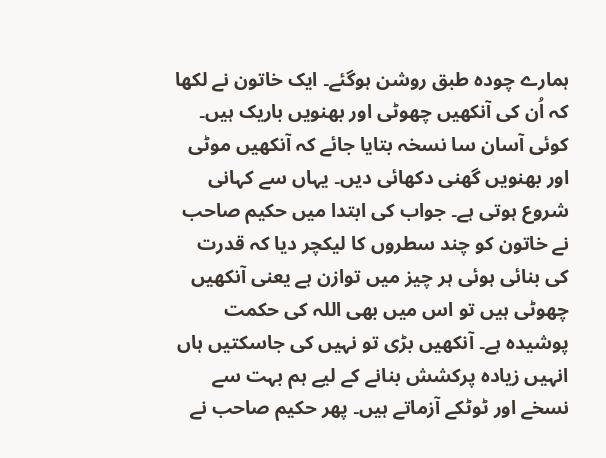ہمارے چودہ طبق روشن ہوگئے۔ ایک خاتون نے لکھا کہ اُن کی آنکھیں چھوٹی اور بھنویں باریک ہیں۔ کوئی آسان سا نسخہ بتایا جائے کہ آنکھیں موٹی اور بھنویں گھنی دکھائی دیں۔ یہاں سے کہانی شروع ہوتی ہے۔ جواب کی ابتدا میں حکیم صاحب نے خاتون کو چند سطروں کا لیکچر دیا کہ قدرت کی بنائی ہوئی ہر چیز میں توازن ہے یعنی آنکھیں چھوٹی ہیں تو اس میں بھی اللہ کی حکمت پوشیدہ ہے۔ آنکھیں بڑی تو نہیں کی جاسکتیں ہاں انہیں زیادہ پرکشش بنانے کے لیے ہم بہت سے نسخے اور ٹوٹکے آزماتے ہیں۔ پھر حکیم صاحب نے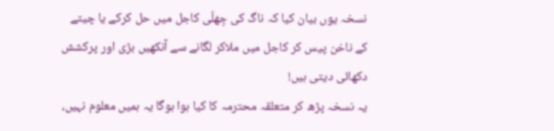نسخہ یوں بیان کیا کہ ناگ کی جِھلّی کاجل میں حل کرکے یا چیتے کے ناخن پیس کر کاجل میں ملاکر لگانے سے آنکھیں بڑی اور پرکشش دکھائی دیتی ہیں!
یہ نسخہ پڑھ کر متعلقہ محترمہ کا کیا ہوا ہوگا یہ ہمیں معلوم نہیں،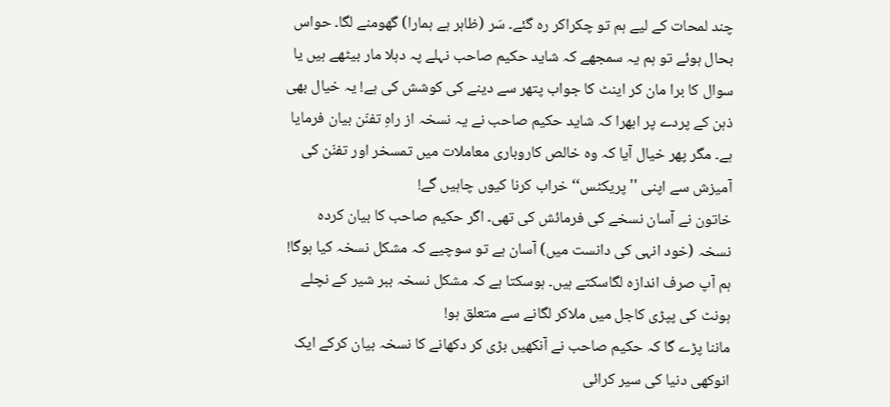چند لمحات کے لیے ہم تو چکراکر رہ گئے۔ سَر (ظاہر ہے ہمارا) گھومنے لگا۔ حواس بحال ہوئے تو ہم یہ سمجھے کہ شاید حکیم صاحب نہلے پہ دہلا مار بیٹھے ہیں یا سوال کا برا مان کر اینٹ کا جواب پتھر سے دینے کی کوشش کی ہے! یہ خیال بھی ذہن کے پردے پر ابھرا کہ شاید حکیم صاحب نے یہ نسخہ از راہِ تفنّن بیان فرمایا ہے۔ مگر پھر خیال آیا کہ وہ خالص کاروباری معاملات میں تمسخر اور تفنّن کی آمیزش سے اپنی ''پریکٹس‘‘ خراب کرنا کیوں چاہیں گے!
خاتون نے آسان نسخے کی فرمائش کی تھی۔ اگر حکیم صاحب کا بیان کردہ نسخہ (خود انہی کی دانست میں) آسان ہے تو سوچیے کہ مشکل نسخہ کیا ہوگا! ہم آپ صرف اندازہ لگاسکتے ہیں۔ ہوسکتا ہے کہ مشکل نسخہ ببر شیر کے نچلے ہونٹ کی پپڑی کاجل میں ملاکر لگانے سے متعلق ہو!
ماننا پڑے گا کہ حکیم صاحب نے آنکھیں بڑی کر دکھانے کا نسخہ بیان کرکے ایک انوکھی دنیا کی سیر کرائی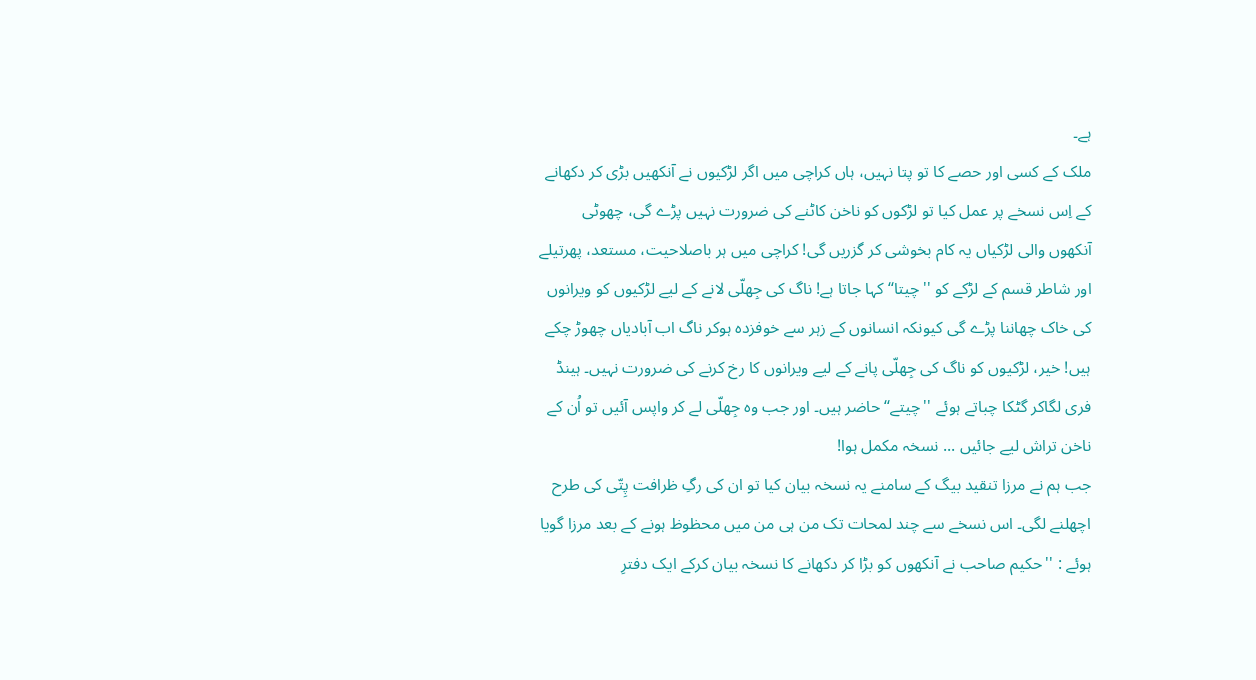ہے۔
ملک کے کسی اور حصے کا تو پتا نہیں، ہاں کراچی میں اگر لڑکیوں نے آنکھیں بڑی کر دکھانے کے اِس نسخے پر عمل کیا تو لڑکوں کو ناخن کاٹنے کی ضرورت نہیں پڑے گی، چھوٹی آنکھوں والی لڑکیاں یہ کام بخوشی کر گزریں گی! کراچی میں ہر باصلاحیت، مستعد، پھرتیلے اور شاطر قسم کے لڑکے کو ''چیتا‘‘ کہا جاتا ہے! ناگ کی جِھلّی لانے کے لیے لڑکیوں کو ویرانوں کی خاک چھاننا پڑے گی کیونکہ انسانوں کے زہر سے خوفزدہ ہوکر ناگ اب آبادیاں چھوڑ چکے ہیں! خیر، لڑکیوں کو ناگ کی جِھلّی پانے کے لیے ویرانوں کا رخ کرنے کی ضرورت نہیں۔ ہینڈ فری لگاکر گٹکا چباتے ہوئے ''چیتے‘‘ حاضر ہیں۔ اور جب وہ جِھلّی لے کر واپس آئیں تو اُن کے ناخن تراش لیے جائیں ... نسخہ مکمل ہوا!
جب ہم نے مرزا تنقید بیگ کے سامنے یہ نسخہ بیان کیا تو ان کی رگِ ظرافت پِتّی کی طرح اچھلنے لگی۔ اس نسخے سے چند لمحات تک من ہی من میں محظوظ ہونے کے بعد مرزا گویا ہوئے : ''حکیم صاحب نے آنکھوں کو بڑا کر دکھانے کا نسخہ بیان کرکے ایک دفترِ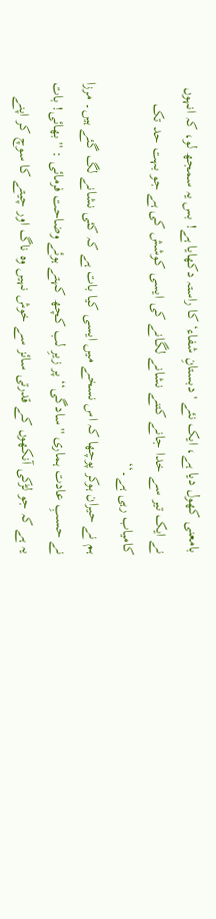بامعنی کھول دیا ہے، ایک نئے 'دبستانِ شفاء‘ کا راستہ دکھایا ہے! بس یہ سمجھ لو، کہ انہوں نے ایک تیر سے خدا جانے کتنے نشانے لگانے کی ایسی کوشش کی ہے جو بہت حد تک کامیاب رہی ہے۔‘‘
ہم نے حیران ہوکر پوچھا کہ اس نسخے میں ایسی کیا بات ہے کہ کئی نشانے لگ گئے ہیں۔ مرزا نے حسبِ عادت ہماری ''سادگی‘‘ پر زیرِ لب کچھ کہتے ہوئے وضاحت فرمائی : ''بھائی! بات یہ ہے کہ جو لڑکی آنکھوں کے قدرتی سائز سے خوش نہیں وہ ناگ اور چیتے کا سوچ کر اپنے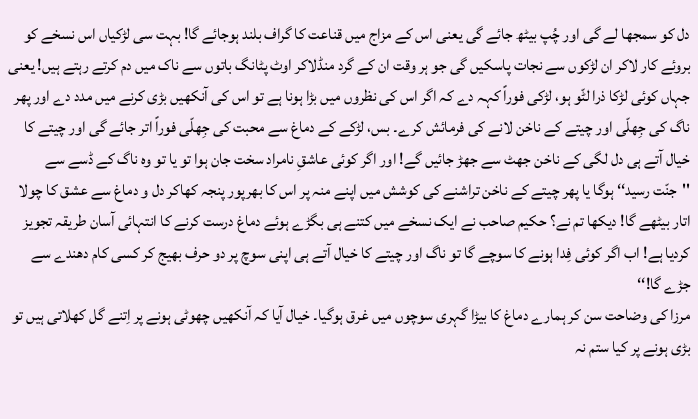دل کو سمجھا لے گی اور چُپ بیٹھ جائے گی یعنی اس کے مزاج میں قناعت کا گراف بلند ہوجائے گا! بہت سی لڑکیاں اس نسخے کو بروئے کار لاکر ان لڑکوں سے نجات پاسکیں گی جو ہر وقت ان کے گرد منڈلاکر اوٹ پٹانگ باتوں سے ناک میں دم کرتے رہتے ہیں! یعنی جہاں کوئی لڑکا ذرا لٹّو ہو، لڑکی فوراً کہہ دے کہ اگر اس کی نظروں میں بڑا ہونا ہے تو اس کی آنکھیں بڑی کرنے میں مدد دے اور پھر ناگ کی جِھلّی اور چیتے کے ناخن لانے کی فرمائش کرے۔ بس، لڑکے کے دماغ سے محبت کی جِھلّی فوراً اتر جائے گی اور چیتے کا خیال آتے ہی دل لگی کے ناخن جھٹ سے جھڑ جائیں گے! اور اگر کوئی عاشقِ نامراد سخت جان ہوا تو یا تو وہ ناگ کے ڈسے سے ''جنّت رسید‘‘ ہوگا یا پھر چیتے کے ناخن تراشنے کی کوشش میں اپنے منہ پر اس کا بھرپور پنجہ کھاکر دل و دماغ سے عشق کا چولا اتار بیٹھے گا! دیکھا تم نے؟ حکیم صاحب نے ایک نسخے میں کتنے ہی بگڑے ہوئے دماغ درست کرنے کا انتہائی آسان طریقہ تجویز کردیا ہے! اب اگر کوئی فِدا ہونے کا سوچے گا تو ناگ اور چیتے کا خیال آتے ہی اپنی سوچ پر دو حرف بھیج کر کسی کام دھندے سے جڑے گا!‘‘
مرزا کی وضاحت سن کر ہمارے دماغ کا بیڑا گہری سوچوں میں غرق ہوگیا۔ خیال آیا کہ آنکھیں چھوٹی ہونے پر اِتنے گل کھلاتی ہیں تو بڑی ہونے پر کیا ستم نہ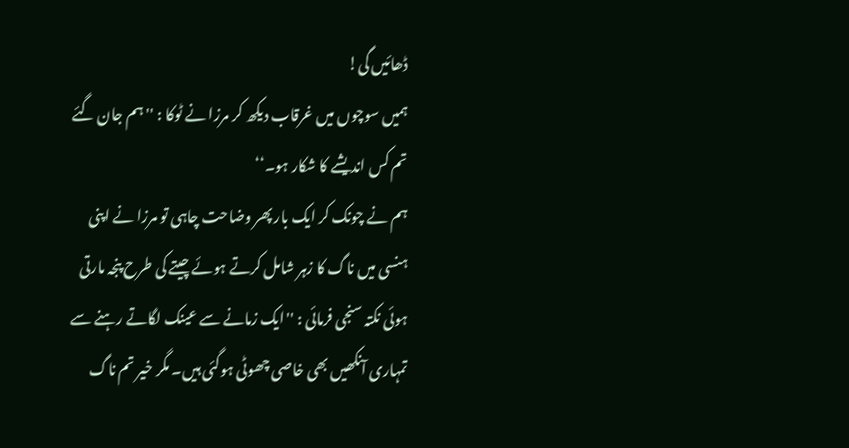ڈھائیں گی!
ہمیں سوچوں میں غرقاب دیکھ کر مرزا نے ٹوکا : ''ہم جان گئے تم کس اندیشے کا شکار ہو۔‘‘
ہم نے چونک کر ایک بار پھر وضاحت چاہی تو مرزا نے اپنی ہنسی میں ناگ کا زہر شامل کرتے ہوئے چیتے کی طرح پنجہ مارتی ہوئی نکتہ سنجی فرمائی : ''ایک زمانے سے عینک لگاتے رہنے سے تمہاری آنکھیں بھی خاصی چھوٹی ہوگئی ہیں۔ مگر خیر تم ناگ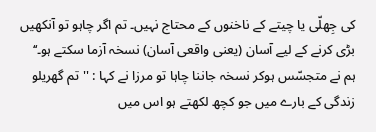کی جِھلّی یا چیتے کے ناخنوں کے محتاج نہیں۔ تم اگر چاہو تو آنکھیں بڑی کرنے کے لیے آسان (یعنی واقعی آسان) نسخہ آزما سکتے ہو۔‘‘
ہم نے متجسّس ہوکر نسخہ جاننا چاہا تو مرزا نے کہا : ''تم گھریلو زندگی کے بارے میں جو کچھ لکھتے ہو اس میں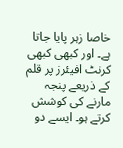خاصا زہر پایا جاتا ہے۔ اور کبھی کبھی کرنٹ افیئرز پر قلم کے ذریعے پنجہ مارنے کی کوشش کرتے ہو۔ ایسے دو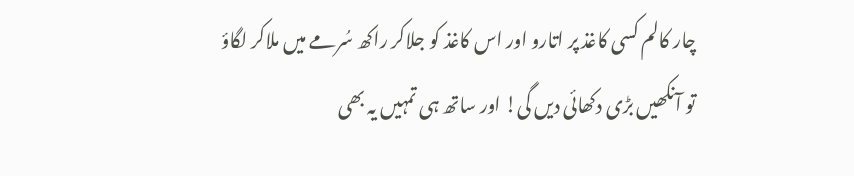چار کالم کسی کاغذ پر اتارو اور اس کاغذ کو جلاکر راکھ سُرمے میں ملاکر لگاؤ تو آنکھیں بڑی دکھائی دیں گی! اور ساتھ ہی تمہیں یہ بھی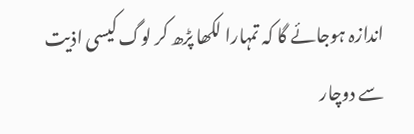اندازہ ہوجائے گا کہ تمہارا لکھا پڑھ کر لوگ کیسی اذیت سے دوچار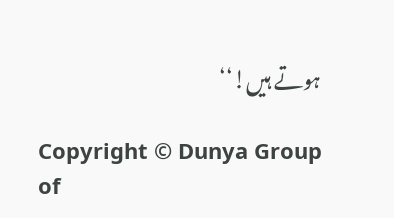ہوتے ہیں!‘‘

Copyright © Dunya Group of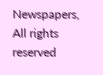Newspapers, All rights reserved